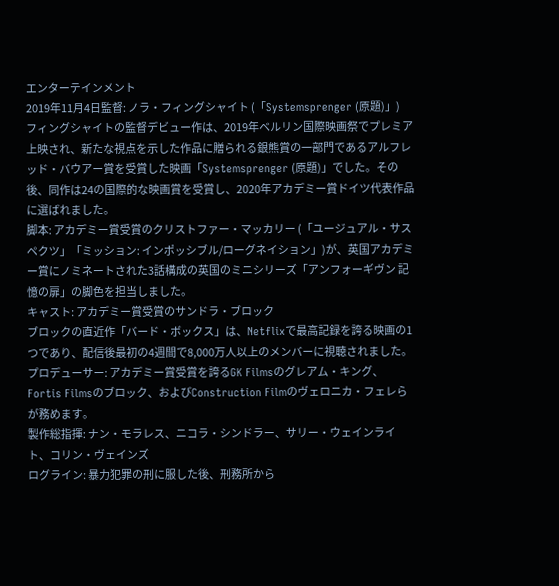エンターテインメント
2019年11月4日監督: ノラ・フィングシャイト (「Systemsprenger (原題)」)
フィングシャイトの監督デビュー作は、2019年ベルリン国際映画祭でプレミア上映され、新たな視点を示した作品に贈られる銀熊賞の一部門であるアルフレッド・バウアー賞を受賞した映画「Systemsprenger (原題)」でした。その後、同作は24の国際的な映画賞を受賞し、2020年アカデミー賞ドイツ代表作品に選ばれました。
脚本: アカデミー賞受賞のクリストファー・マッカリー (「ユージュアル・サスペクツ」「ミッション: インポッシブル/ローグネイション」)が、英国アカデミー賞にノミネートされた3話構成の英国のミニシリーズ「アンフォーギヴン 記憶の扉」の脚色を担当しました。
キャスト: アカデミー賞受賞のサンドラ・ブロック
ブロックの直近作「バード・ボックス」は、Netflixで最高記録を誇る映画の1つであり、配信後最初の4週間で8,000万人以上のメンバーに視聴されました。
プロデューサー: アカデミー賞受賞を誇るGK Filmsのグレアム・キング、Fortis Filmsのブロック、およびConstruction Filmのヴェロニカ・フェレらが務めます。
製作総指揮: ナン・モラレス、ニコラ・シンドラー、サリー・ウェインライト、コリン・ヴェインズ
ログライン: 暴力犯罪の刑に服した後、刑務所から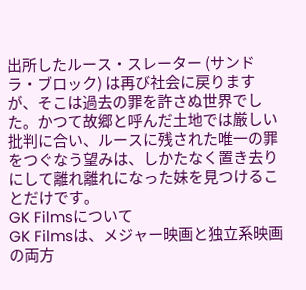出所したルース・スレーター (サンドラ・ブロック) は再び社会に戻りますが、そこは過去の罪を許さぬ世界でした。かつて故郷と呼んだ土地では厳しい批判に合い、ルースに残された唯一の罪をつぐなう望みは、しかたなく置き去りにして離れ離れになった妹を見つけることだけです。
GK Filmsについて
GK Filmsは、メジャー映画と独立系映画の両方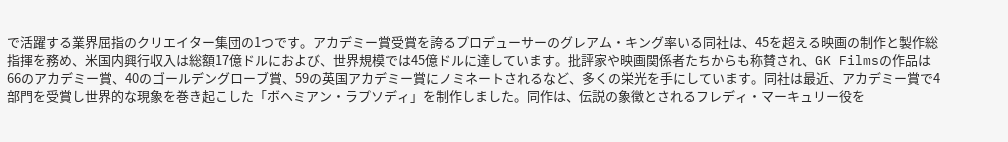で活躍する業界屈指のクリエイター集団の1つです。アカデミー賞受賞を誇るプロデューサーのグレアム・キング率いる同社は、45を超える映画の制作と製作総指揮を務め、米国内興行収入は総額17億ドルにおよび、世界規模では45億ドルに達しています。批評家や映画関係者たちからも称賛され、GK Filmsの作品は66のアカデミー賞、40のゴールデングローブ賞、59の英国アカデミー賞にノミネートされるなど、多くの栄光を手にしています。同社は最近、アカデミー賞で4部門を受賞し世界的な現象を巻き起こした「ボヘミアン・ラプソディ」を制作しました。同作は、伝説の象徴とされるフレディ・マーキュリー役を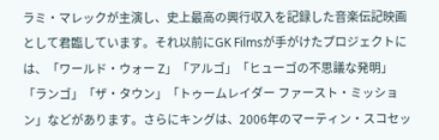ラミ・マレックが主演し、史上最高の興行収入を記録した音楽伝記映画として君臨しています。それ以前にGK Filmsが手がけたプロジェクトには、「ワールド・ウォー Z」「アルゴ」「ヒューゴの不思議な発明」「ランゴ」「ザ・タウン」「トゥームレイダー ファースト・ミッション」などがあります。さらにキングは、2006年のマーティン・スコセッ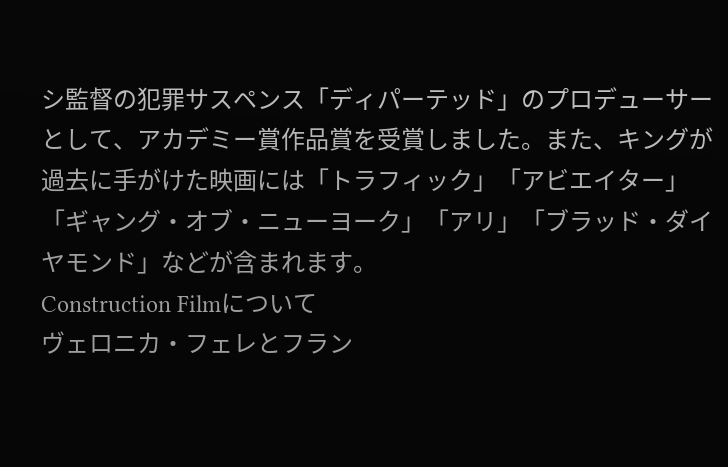シ監督の犯罪サスペンス「ディパーテッド」のプロデューサーとして、アカデミー賞作品賞を受賞しました。また、キングが過去に手がけた映画には「トラフィック」「アビエイター」「ギャング・オブ・ニューヨーク」「アリ」「ブラッド・ダイヤモンド」などが含まれます。
Construction Filmについて
ヴェロニカ・フェレとフラン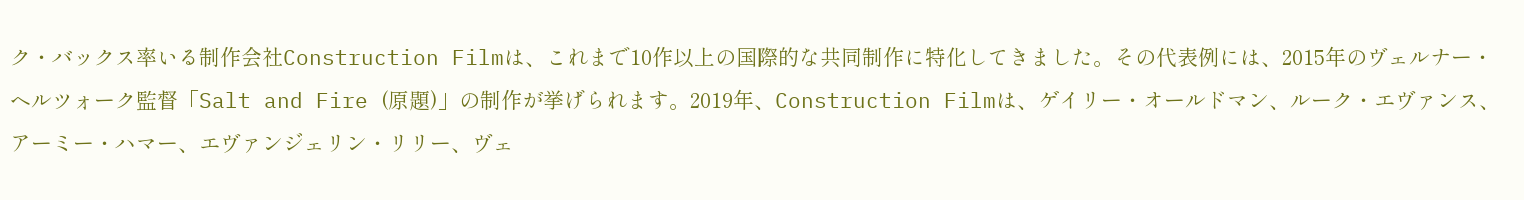ク・バックス率いる制作会社Construction Filmは、これまで10作以上の国際的な共同制作に特化してきました。その代表例には、2015年のヴェルナー・ヘルツォーク監督「Salt and Fire (原題)」の制作が挙げられます。2019年、Construction Filmは、ゲイリー・オールドマン、ルーク・エヴァンス、アーミー・ハマー、エヴァンジェリン・リリー、ヴェ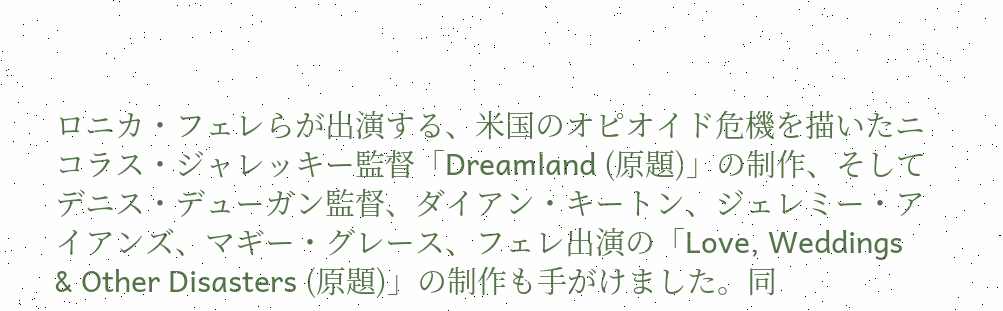ロニカ・フェレらが出演する、米国のオピオイド危機を描いたニコラス・ジャレッキー監督「Dreamland (原題)」の制作、そしてデニス・デューガン監督、ダイアン・キートン、ジェレミー・アイアンズ、マギー・グレース、フェレ出演の「Love, Weddings & Other Disasters (原題)」の制作も手がけました。同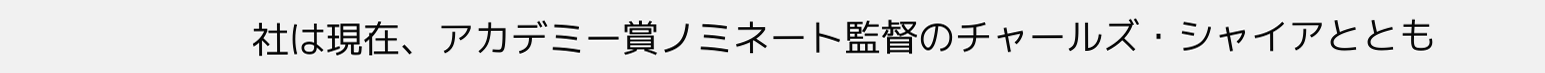社は現在、アカデミー賞ノミネート監督のチャールズ・シャイアととも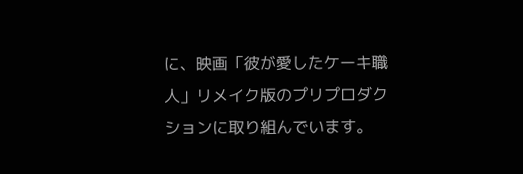に、映画「彼が愛したケーキ職人」リメイク版のプリプロダクションに取り組んでいます。